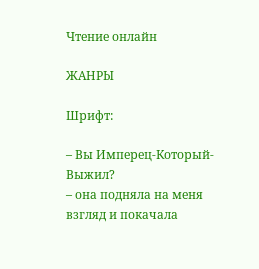Чтение онлайн

ЖАНРЫ

Шрифт:

– Вы Имперец-Который-Выжил?
– она подняла на меня взгляд и покачала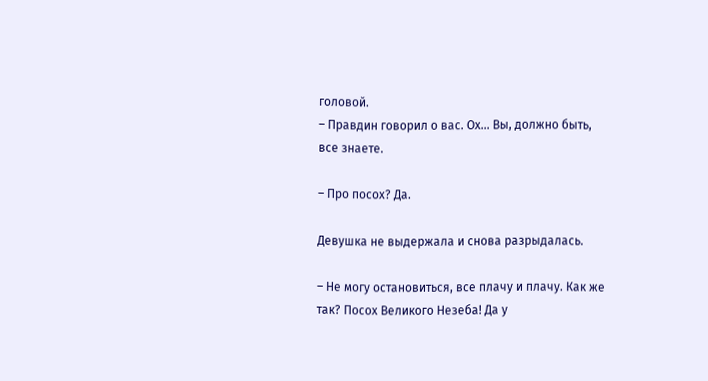головой.
– Правдин говорил о вас. Ох... Вы, должно быть, все знаете.

– Про посох? Да.

Девушка не выдержала и снова разрыдалась.

– Не могу остановиться, все плачу и плачу. Как же так? Посох Великого Незеба! Да у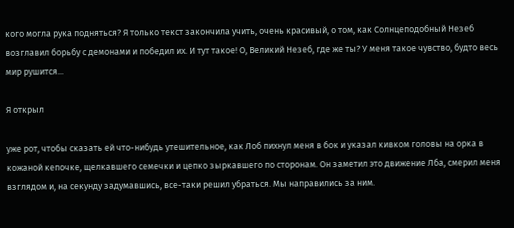кого могла рука подняться? Я только текст закончила учить, очень красивый, о том, как Солнцеподобный Незеб возглавил борьбу с демонами и победил их. И тут такое! О, Великий Незеб, где же ты? У меня такое чувство, будто весь мир рушится...

Я открыл

уже рот, чтобы сказать ей что-нибудь утешительное, как Лоб пихнул меня в бок и указал кивком головы на орка в кожаной кепочке, щелкавшего семечки и цепко зыркавшего по сторонам. Он заметил это движение Лба, смерил меня взглядом и, на секунду задумавшись, все-таки решил убраться. Мы направились за ним.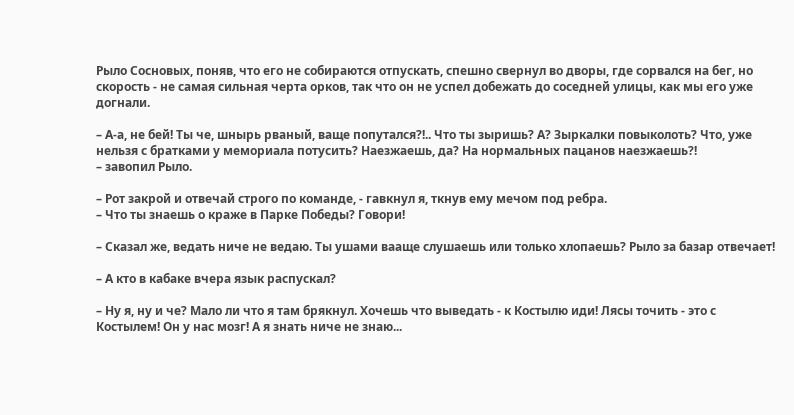Рыло Сосновых, поняв, что его не собираются отпускать, спешно свернул во дворы, где сорвался на бег, но скорость - не самая сильная черта орков, так что он не успел добежать до соседней улицы, как мы его уже догнали.

– А-а, не бей! Ты че, шнырь рваный, ваще попутался?!.. Что ты зыришь? А? Зыркалки повыколоть? Что, уже нельзя с братками у мемориала потусить? Наезжаешь, да? На нормальных пацанов наезжаешь?!
– завопил Рыло.

– Рот закрой и отвечай строго по команде, - гавкнул я, ткнув ему мечом под ребра.
– Что ты знаешь о краже в Парке Победы? Говори!

– Сказал же, ведать ниче не ведаю. Ты ушами вааще слушаешь или только хлопаешь? Рыло за базар отвечает!

– А кто в кабаке вчера язык распускал?

– Ну я, ну и че? Мало ли что я там брякнул. Хочешь что выведать - к Костылю иди! Лясы точить - это с Костылем! Он у нас мозг! А я знать ниче не знаю...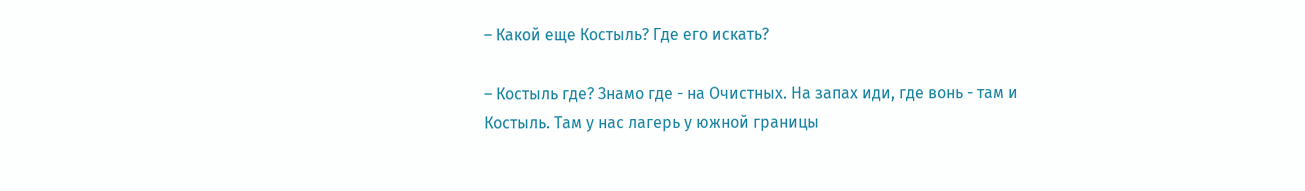– Какой еще Костыль? Где его искать?

– Костыль где? Знамо где - на Очистных. На запах иди, где вонь - там и Костыль. Там у нас лагерь у южной границы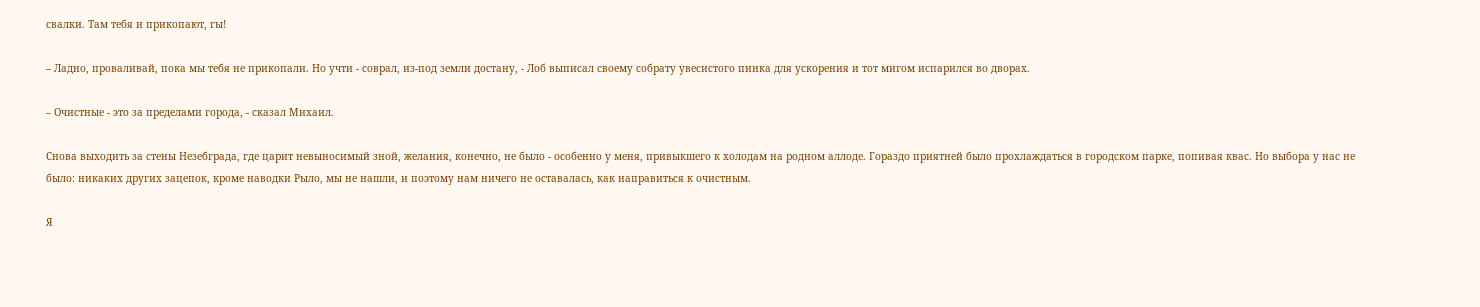свалки. Там тебя и прикопают, гы!

– Ладно, проваливай, пока мы тебя не прикопали. Но учти - соврал, из-под земли достану, - Лоб выписал своему собрату увесистого пинка для ускорения и тот мигом испарился во дворах.

– Очистные - это за пределами города, - сказал Михаил.

Снова выходить за стены Незебграда, где царит невыносимый зной, желания, конечно, не было - особенно у меня, привыкшего к холодам на родном аллоде. Гораздо приятней было прохлаждаться в городском парке, попивая квас. Но выбора у нас не было: никаких других зацепок, кроме наводки Рыло, мы не нашли, и поэтому нам ничего не оставалась, как направиться к очистным.

Я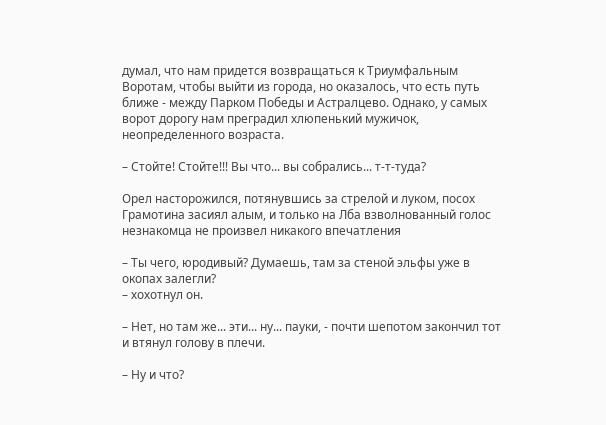думал, что нам придется возвращаться к Триумфальным Воротам, чтобы выйти из города, но оказалось, что есть путь ближе - между Парком Победы и Астралцево. Однако, у самых ворот дорогу нам преградил хлюпенький мужичок, неопределенного возраста.

– Стойте! Стойте!!! Вы что... вы собрались... т-т-туда?

Орел насторожился, потянувшись за стрелой и луком, посох Грамотина засиял алым, и только на Лба взволнованный голос незнакомца не произвел никакого впечатления

– Ты чего, юродивый? Думаешь, там за стеной эльфы уже в окопах залегли?
– хохотнул он.

– Нет, но там же... эти... ну... пауки, - почти шепотом закончил тот и втянул голову в плечи.

– Ну и что?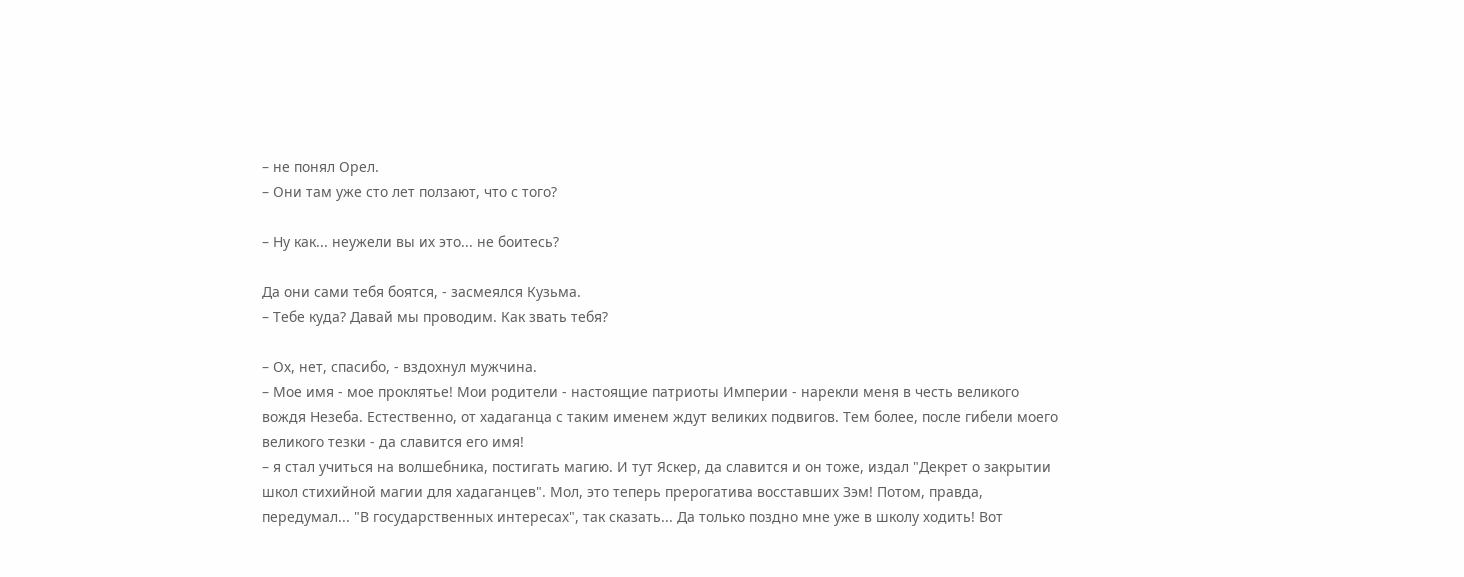– не понял Орел.
– Они там уже сто лет ползают, что с того?

– Ну как... неужели вы их это... не боитесь?

Да они сами тебя боятся, - засмеялся Кузьма.
– Тебе куда? Давай мы проводим. Как звать тебя?

– Ох, нет, спасибо, - вздохнул мужчина.
– Мое имя - мое проклятье! Мои родители - настоящие патриоты Империи - нарекли меня в честь великого вождя Незеба. Естественно, от хадаганца с таким именем ждут великих подвигов. Тем более, после гибели моего великого тезки - да славится его имя!
– я стал учиться на волшебника, постигать магию. И тут Яскер, да славится и он тоже, издал "Декрет о закрытии школ стихийной магии для хадаганцев". Мол, это теперь прерогатива восставших Зэм! Потом, правда, передумал... "В государственных интересах", так сказать... Да только поздно мне уже в школу ходить! Вот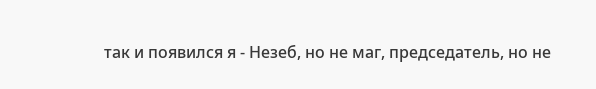так и появился я - Незеб, но не маг, председатель, но не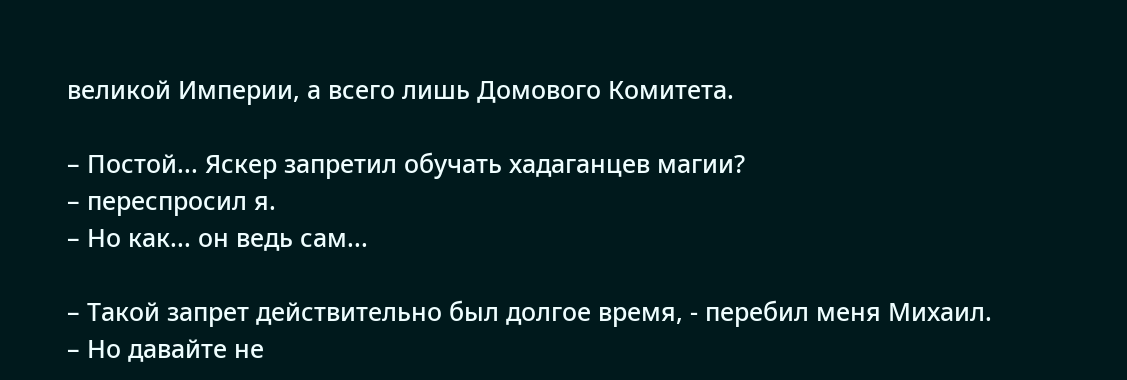великой Империи, а всего лишь Домового Комитета.

– Постой... Яскер запретил обучать хадаганцев магии?
– переспросил я.
– Но как... он ведь сам...

– Такой запрет действительно был долгое время, - перебил меня Михаил.
– Но давайте не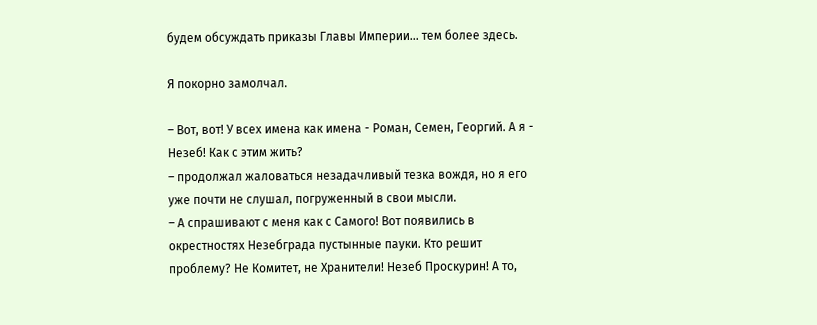будем обсуждать приказы Главы Империи... тем более здесь.

Я покорно замолчал.

– Вот, вот! У всех имена как имена - Роман, Семен, Георгий. А я - Незеб! Как с этим жить?
– продолжал жаловаться незадачливый тезка вождя, но я его уже почти не слушал, погруженный в свои мысли.
– А спрашивают с меня как с Самого! Вот появились в окрестностях Незебграда пустынные пауки. Кто решит проблему? Не Комитет, не Хранители! Незеб Проскурин! А то,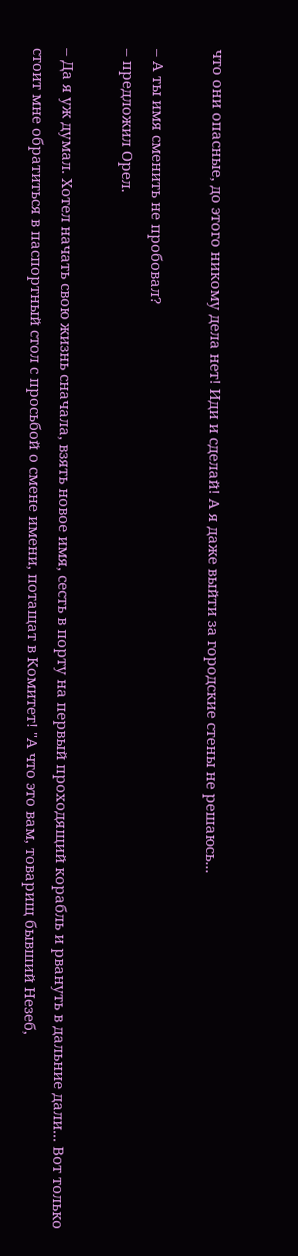что они опасные, до этого никому дела нет! Иди и сделай! А я даже выйти за городские стены не решаюсь...

– А ты имя сменить не пробовал?
– предложил Орел.

– Да я уж думал. Хотел начать свою жизнь сначала, взять новое имя, сесть в порту на первый проходящий корабль и рвануть в дальние дали... Вот только стоит мне обратиться в паспортный стол с просьбой о смене имени, потащат в Комитет! "А что это вам, товарищ бывший Незеб,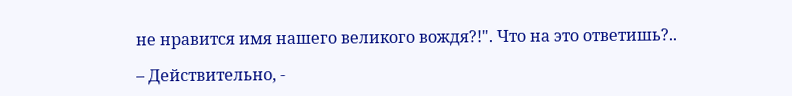не нравится имя нашего великого вождя?!". Что на это ответишь?..

– Действительно, -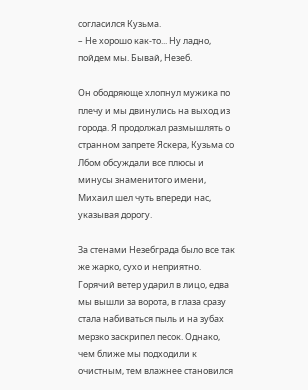согласился Кузьма.
– Не хорошо как-то... Ну ладно, пойдем мы. Бывай, Незеб.

Он ободряюще хлопнул мужика по плечу и мы двинулись на выход из города. Я продолжал размышлять о странном запрете Яскера, Кузьма со Лбом обсуждали все плюсы и минусы знаменитого имени, Михаил шел чуть впереди нас, указывая дорогу.

За стенами Незебграда было все так же жарко, сухо и неприятно. Горячий ветер ударил в лицо, едва мы вышли за ворота, в глаза сразу стала набиваться пыль и на зубах мерзко заскрипел песок. Однако, чем ближе мы подходили к очистным, тем влажнее становился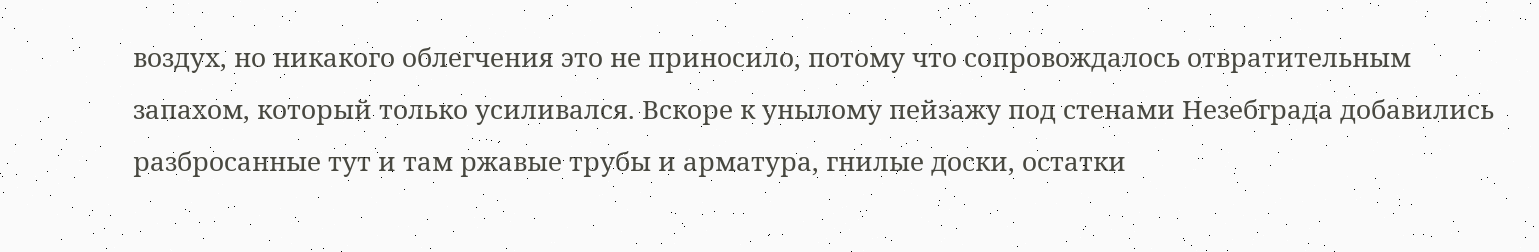воздух, но никакого облегчения это не приносило, потому что сопровождалось отвратительным запахом, который только усиливался. Вскоре к унылому пейзажу под стенами Незебграда добавились разбросанные тут и там ржавые трубы и арматура, гнилые доски, остатки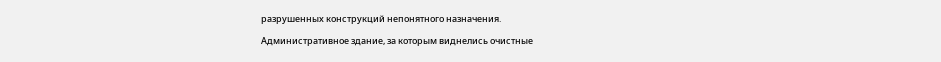разрушенных конструкций непонятного назначения.

Административное здание, за которым виднелись очистные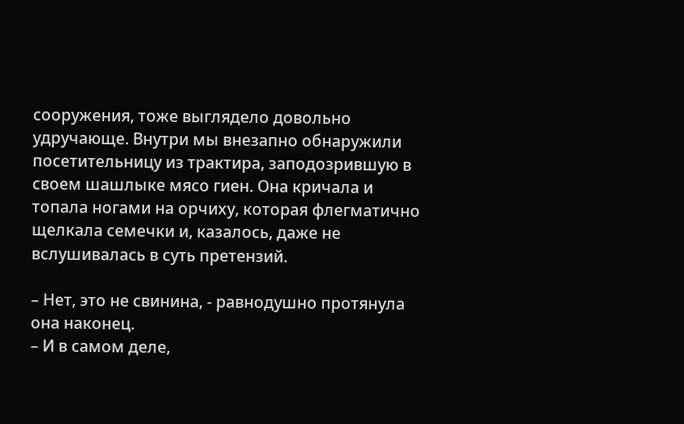сооружения, тоже выглядело довольно удручающе. Внутри мы внезапно обнаружили посетительницу из трактира, заподозрившую в своем шашлыке мясо гиен. Она кричала и топала ногами на орчиху, которая флегматично щелкала семечки и, казалось, даже не вслушивалась в суть претензий.

– Нет, это не свинина, - равнодушно протянула она наконец.
– И в самом деле,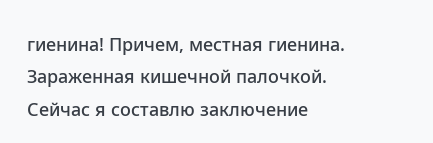гиенина! Причем, местная гиенина. Зараженная кишечной палочкой. Сейчас я составлю заключение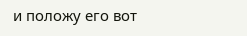и положу его вот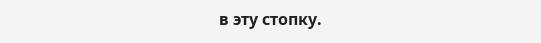в эту стопку.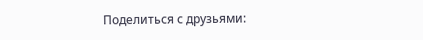Поделиться с друзьями: